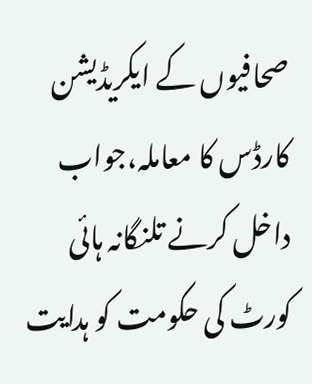صحافیوں کے ایکریڈیشن کارڈس کا معاملہ،جواب داخل کرنے تلنگانہ ہائی کورٹ کی حکومت کو ہدایت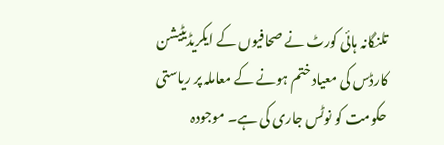تلنگانہ ہائی کورٹ نے صحافیوں کے ایکریڈیٹیشن کارڈس کی معیاد ختم ہونے کے معاملہ پر ریاستی حکومت کو نوٹس جاری کی ہے۔ موجودہ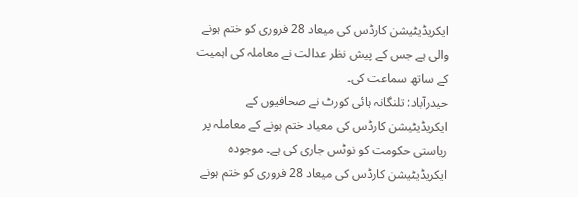ایکریڈیٹیشن کارڈس کی میعاد 28 فروری کو ختم ہونے والی ہے جس کے پیش نظر عدالت نے معاملہ کی اہمیت کے ساتھ سماعت کی۔
حیدرآباد: تلنگانہ ہائی کورٹ نے صحافیوں کے ایکریڈیٹیشن کارڈس کی معیاد ختم ہونے کے معاملہ پر ریاستی حکومت کو نوٹس جاری کی ہے۔ موجودہ ایکریڈیٹیشن کارڈس کی میعاد 28 فروری کو ختم ہونے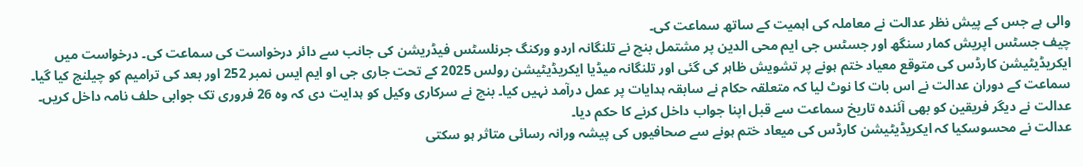والی ہے جس کے پیش نظر عدالت نے معاملہ کی اہمیت کے ساتھ سماعت کی۔
چیف جسٹس اپریش کمار سنگھ اور جسٹس جی ایم محی الدین پر مشتمل بنچ نے تلنگانہ اردو ورکنگ جرنلسٹس فیڈریشن کی جانب سے دائر درخواست کی سماعت کی۔ درخواست میں ایکریڈیٹیشن کارڈس کی متوقع معیاد ختم ہونے پر تشویش ظاہر کی گئی اور تلنگانہ میڈیا ایکریڈیٹیشن رولس 2025 کے تحت جاری جی او ایم ایس نمبر 252 اور بعد کی ترامیم کو چیلنج کیا گیا۔
سماعت کے دوران عدالت نے اس بات کا نوٹ لیا کہ متعلقہ حکام نے سابقہ ہدایات پر عمل درآمد نہیں کیا۔ بنچ نے سرکاری وکیل کو ہدایت دی کہ وہ 26 فروری تک جوابی حلف نامہ داخل کریں۔ عدالت نے دیگر فریقین کو بھی آئندہ تاریخ سماعت سے قبل اپنا جواب داخل کرنے کا حکم دیا۔
عدالت نے محسوسکیا کہ ایکریڈیٹیشن کارڈس کی میعاد ختم ہونے سے صحافیوں کی پیشہ ورانہ رسائی متاثر ہو سکتی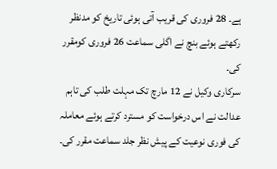ہے۔ 28 فروری کی قریب آتی ہوئی تاریخ کو مدنظر رکھتے ہوئے بنچ نے اگلی سماعت 26 فروری کومقرر کی۔
سرکاری وکیل نے 12 مارچ تک مہلت طلب کی تاہم عدالت نے اس درخواست کو مسترد کرتے ہوئے معاملہ کی فوری نوعیت کے پیش نظر جلد سماعت مقرر کی۔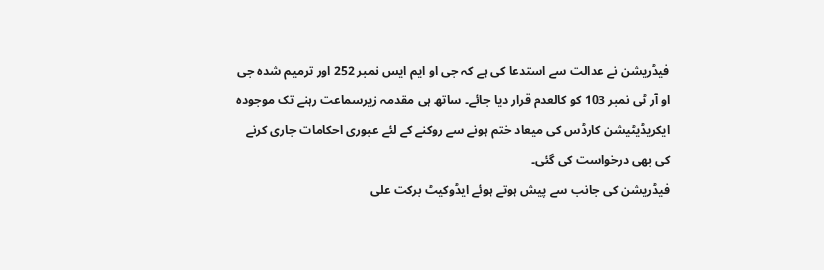فیڈریشن نے عدالت سے استدعا کی ہے کہ جی او ایم ایس نمبر 252 اور ترمیم شدہ جی او آر ٹی نمبر 103 کو کالعدم قرار دیا جائے۔ ساتھ ہی مقدمہ زیرسماعت رہنے تک موجودہ ایکریڈیٹیشن کارڈس کی میعاد ختم ہونے سے روکنے کے لئے عبوری احکامات جاری کرنے کی بھی درخواست کی گئی۔
فیڈریشن کی جانب سے پیش ہوتے ہوئے ایڈوکیٹ برکت علی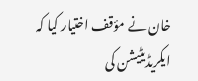خان نے مؤقف اختیار کیا کہ ایکریڈیٹیشن کی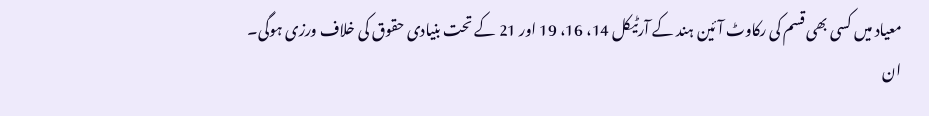معیاد میں کسی بھی قسم کی رکاوٹ آئین ہند کے آرٹیکل 14، 16، 19 اور 21 کے تحت بنیادی حقوق کی خلاف ورزی ہوگی۔
ان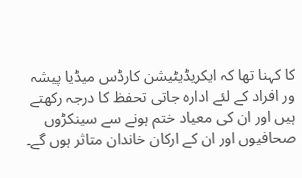کا کہنا تھا کہ ایکریڈیٹیشن کارڈس میڈیا پیشہ ور افراد کے لئے ادارہ جاتی تحفظ کا درجہ رکھتے ہیں اور ان کی معیاد ختم ہونے سے سینکڑوں صحافیوں اور ان کے ارکان خاندان متاثر ہوں گے۔